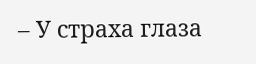– У страха глаза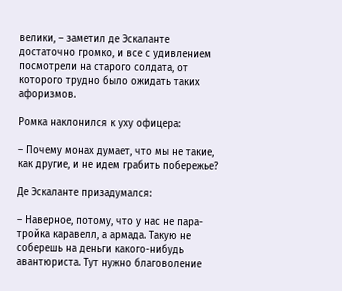велики, – заметил де Эскаланте достаточно громко, и все с удивлением посмотрели на старого солдата, от которого трудно было ожидать таких афоризмов.

Ромка наклонился к уху офицера:

– Почему монах думает, что мы не такие, как другие, и не идем грабить побережье?

Де Эскаланте призадумался:

– Наверное, потому, что у нас не пара-тройка каравелл, а армада. Такую не соберешь на деньги какого-нибудь авантюриста. Тут нужно благоволение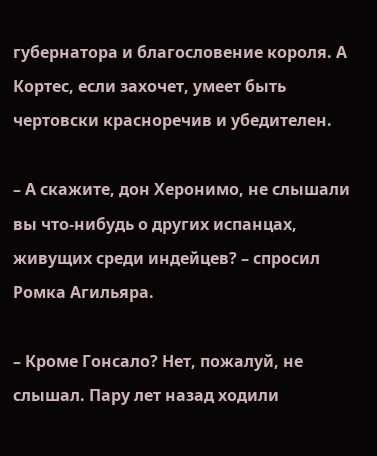губернатора и благословение короля. А Кортес, если захочет, умеет быть чертовски красноречив и убедителен.

– А скажите, дон Херонимо, не слышали вы что-нибудь о других испанцах, живущих среди индейцев? – спросил Ромка Агильяра.

– Кроме Гонсало? Нет, пожалуй, не слышал. Пару лет назад ходили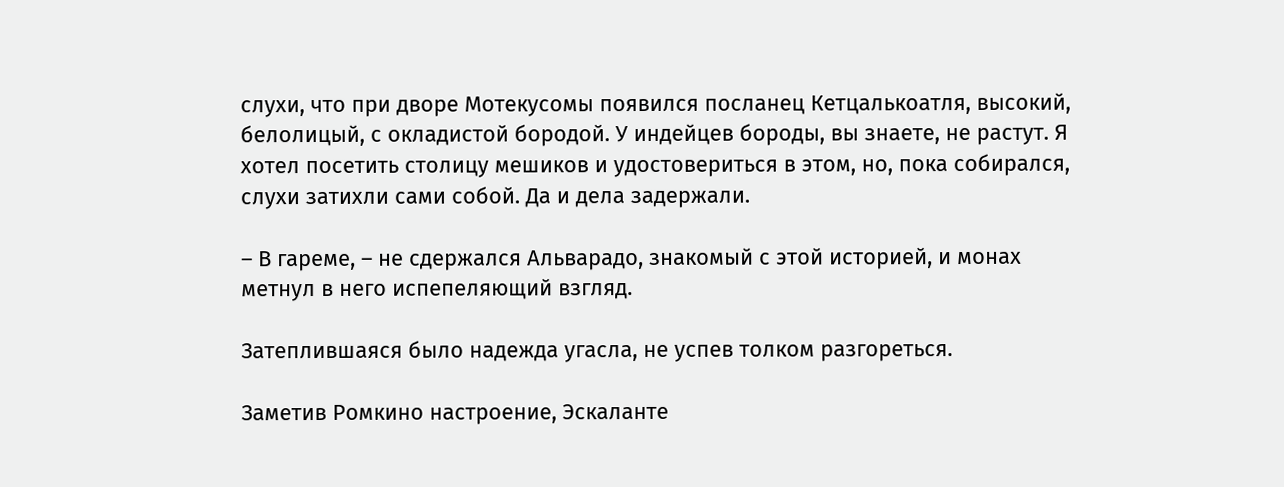слухи, что при дворе Мотекусомы появился посланец Кетцалькоатля, высокий, белолицый, с окладистой бородой. У индейцев бороды, вы знаете, не растут. Я хотел посетить столицу мешиков и удостовериться в этом, но, пока собирался, слухи затихли сами собой. Да и дела задержали.

– В гареме, – не сдержался Альварадо, знакомый с этой историей, и монах метнул в него испепеляющий взгляд.

Затеплившаяся было надежда угасла, не успев толком разгореться.

Заметив Ромкино настроение, Эскаланте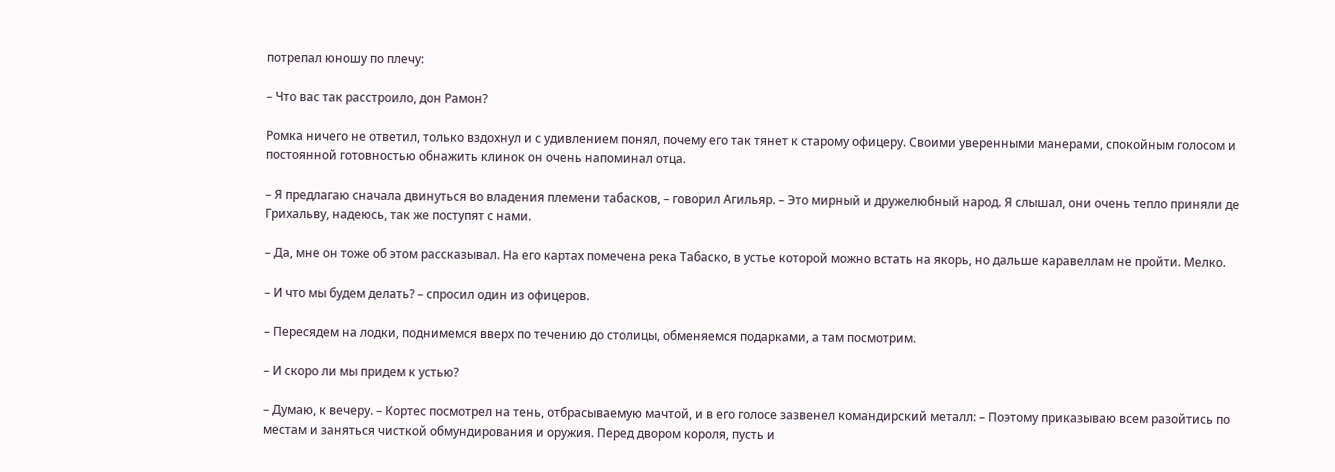потрепал юношу по плечу:

– Что вас так расстроило, дон Рамон?

Ромка ничего не ответил, только вздохнул и с удивлением понял, почему его так тянет к старому офицеру. Своими уверенными манерами, спокойным голосом и постоянной готовностью обнажить клинок он очень напоминал отца.

– Я предлагаю сначала двинуться во владения племени табасков, – говорил Агильяр. – Это мирный и дружелюбный народ. Я слышал, они очень тепло приняли де Грихальву, надеюсь, так же поступят с нами.

– Да, мне он тоже об этом рассказывал. На его картах помечена река Табаско, в устье которой можно встать на якорь, но дальше каравеллам не пройти. Мелко.

– И что мы будем делать? – спросил один из офицеров.

– Пересядем на лодки, поднимемся вверх по течению до столицы, обменяемся подарками, а там посмотрим.

– И скоро ли мы придем к устью?

– Думаю, к вечеру. – Кортес посмотрел на тень, отбрасываемую мачтой, и в его голосе зазвенел командирский металл: – Поэтому приказываю всем разойтись по местам и заняться чисткой обмундирования и оружия. Перед двором короля, пусть и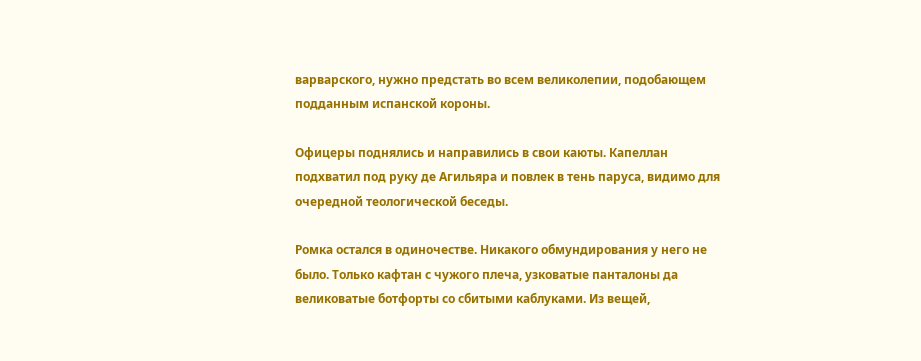варварского, нужно предстать во всем великолепии, подобающем подданным испанской короны.

Офицеры поднялись и направились в свои каюты. Капеллан подхватил под руку де Агильяра и повлек в тень паруса, видимо для очередной теологической беседы.

Ромка остался в одиночестве. Никакого обмундирования у него не было. Только кафтан с чужого плеча, узковатые панталоны да великоватые ботфорты со сбитыми каблуками. Из вещей,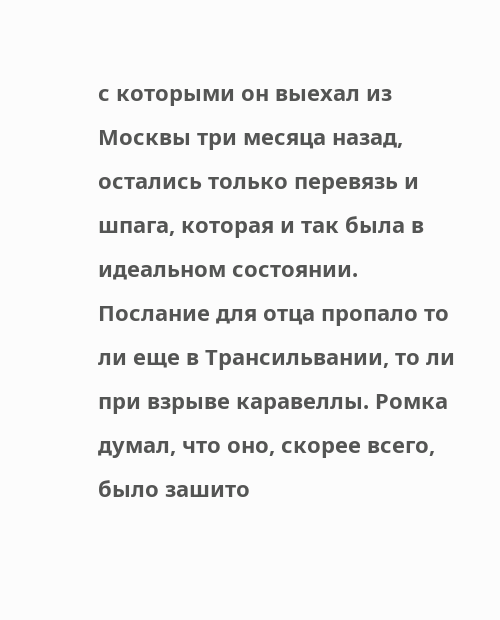с которыми он выехал из Москвы три месяца назад, остались только перевязь и шпага, которая и так была в идеальном состоянии. Послание для отца пропало то ли еще в Трансильвании, то ли при взрыве каравеллы. Ромка думал, что оно, скорее всего, было зашито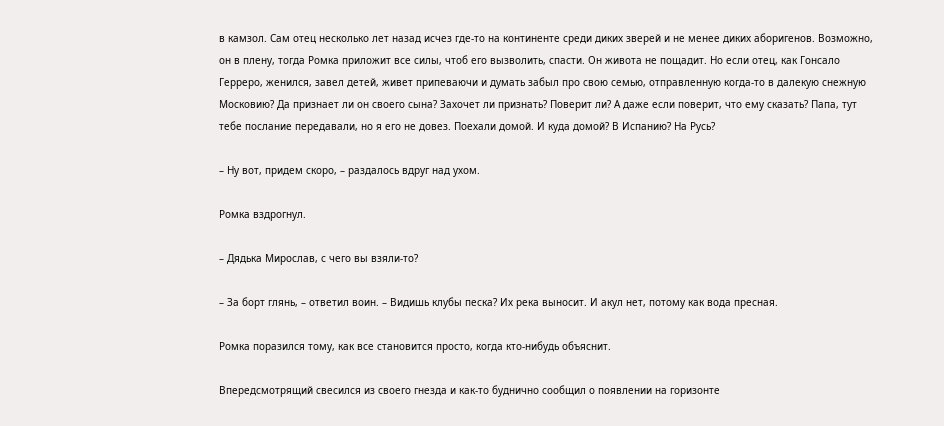в камзол. Сам отец несколько лет назад исчез где-то на континенте среди диких зверей и не менее диких аборигенов. Возможно, он в плену, тогда Ромка приложит все силы, чтоб его вызволить, спасти. Он живота не пощадит. Но если отец, как Гонсало Герреро, женился, завел детей, живет припеваючи и думать забыл про свою семью, отправленную когда-то в далекую снежную Московию? Да признает ли он своего сына? Захочет ли признать? Поверит ли? А даже если поверит, что ему сказать? Папа, тут тебе послание передавали, но я его не довез. Поехали домой. И куда домой? В Испанию? На Русь?

– Ну вот, придем скоро, – раздалось вдруг над ухом.

Ромка вздрогнул.

– Дядька Мирослав, с чего вы взяли-то?

– За борт глянь, – ответил воин. – Видишь клубы песка? Их река выносит. И акул нет, потому как вода пресная.

Ромка поразился тому, как все становится просто, когда кто-нибудь объяснит.

Впередсмотрящий свесился из своего гнезда и как-то буднично сообщил о появлении на горизонте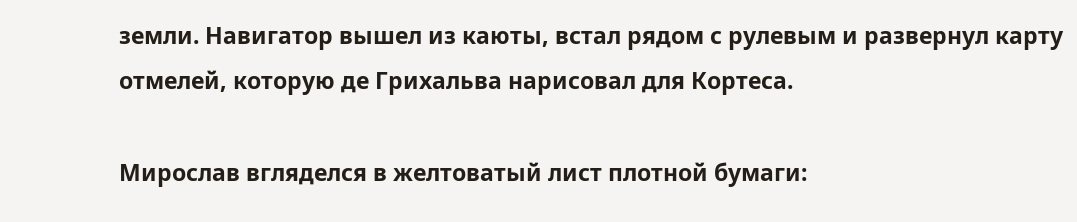земли. Навигатор вышел из каюты, встал рядом с рулевым и развернул карту отмелей, которую де Грихальва нарисовал для Кортеса.

Мирослав вгляделся в желтоватый лист плотной бумаги: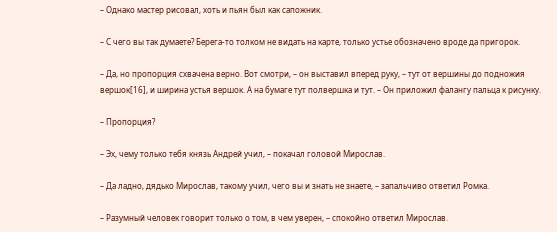– Однако мастер рисовал, хоть и пьян был как сапожник.

– С чего вы так думаете? Берега-то толком не видать на карте, только устье обозначено вроде да пригорок.

– Да, но пропорция схвачена верно. Вот смотри, – он выставил вперед руку, – тут от вершины до подножия вершок[16], и ширина устья вершок. А на бумаге тут полвершка и тут. – Он приложил фалангу пальца к рисунку.

– Пропорция?

– Эх, чему только тебя князь Андрей учил, – покачал головой Мирослав.

– Да ладно, дядько Мирослав, такому учил, чего вы и знать не знаете, – запальчиво ответил Ромка.

– Разумный человек говорит только о том, в чем уверен, – спокойно ответил Мирослав.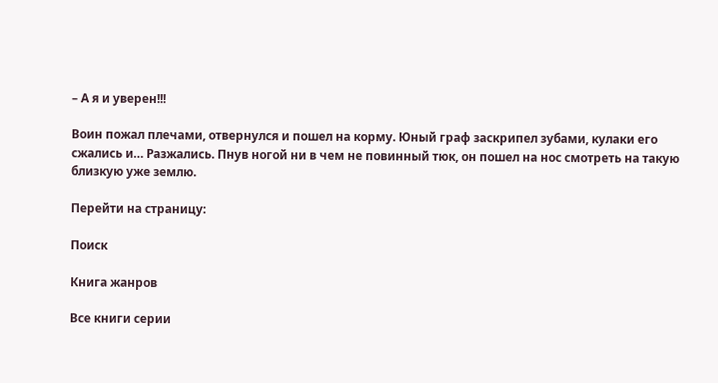– А я и уверен!!!

Воин пожал плечами, отвернулся и пошел на корму. Юный граф заскрипел зубами, кулаки его сжались и… Разжались. Пнув ногой ни в чем не повинный тюк, он пошел на нос смотреть на такую близкую уже землю.

Перейти на страницу:

Поиск

Книга жанров

Все книги серии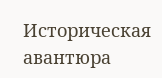Историческая авантюра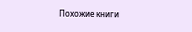Похожие книги